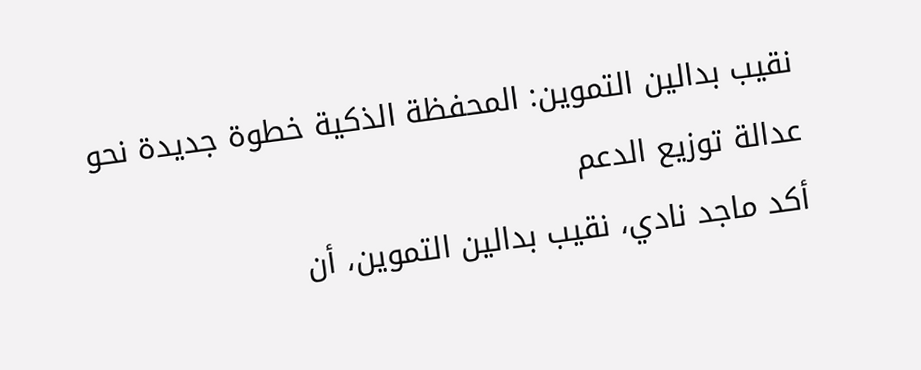نقيب بدالين التموين: المحفظة الذكية خطوة جديدة نحو عدالة توزيع الدعم
أكد ماجد نادي، نقيب بدالين التموين، أن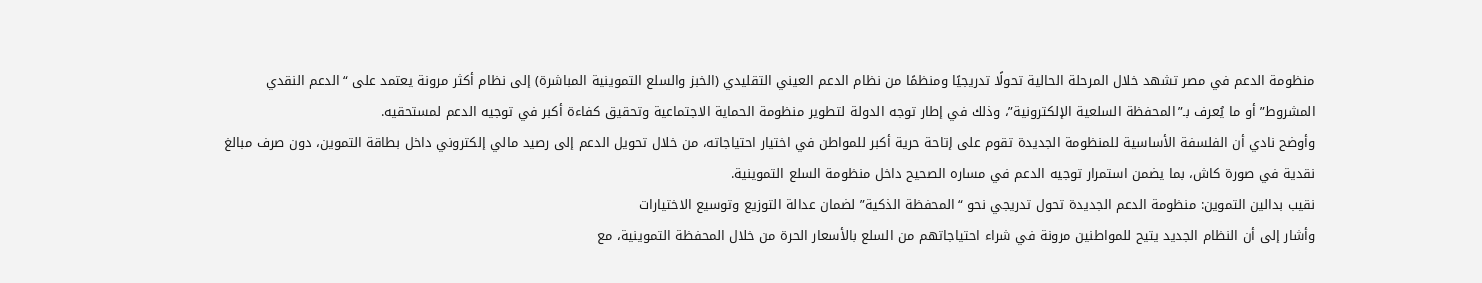منظومة الدعم في مصر تشهد خلال المرحلة الحالية تحولًا تدريجيًا ومنظمًا من نظام الدعم العيني التقليدي (الخبز والسلع التموينية المباشرة) إلى نظام أكثر مرونة يعتمد على “الدعم النقدي المشروط” أو ما يُعرف بـ”المحفظة السلعية الإلكترونية”، وذلك في إطار توجه الدولة لتطوير منظومة الحماية الاجتماعية وتحقيق كفاءة أكبر في توجيه الدعم لمستحقيه.
وأوضح نادي أن الفلسفة الأساسية للمنظومة الجديدة تقوم على إتاحة حرية أكبر للمواطن في اختيار احتياجاته، من خلال تحويل الدعم إلى رصيد مالي إلكتروني داخل بطاقة التموين، دون صرف مبالغ نقدية في صورة كاش، بما يضمن استمرار توجيه الدعم في مساره الصحيح داخل منظومة السلع التموينية.
نقيب بدالين التموين: منظومة الدعم الجديدة تحول تدريجي نحو “المحفظة الذكية” لضمان عدالة التوزيع وتوسيع الاختيارات
وأشار إلى أن النظام الجديد يتيح للمواطنين مرونة في شراء احتياجاتهم من السلع بالأسعار الحرة من خلال المحفظة التموينية، مع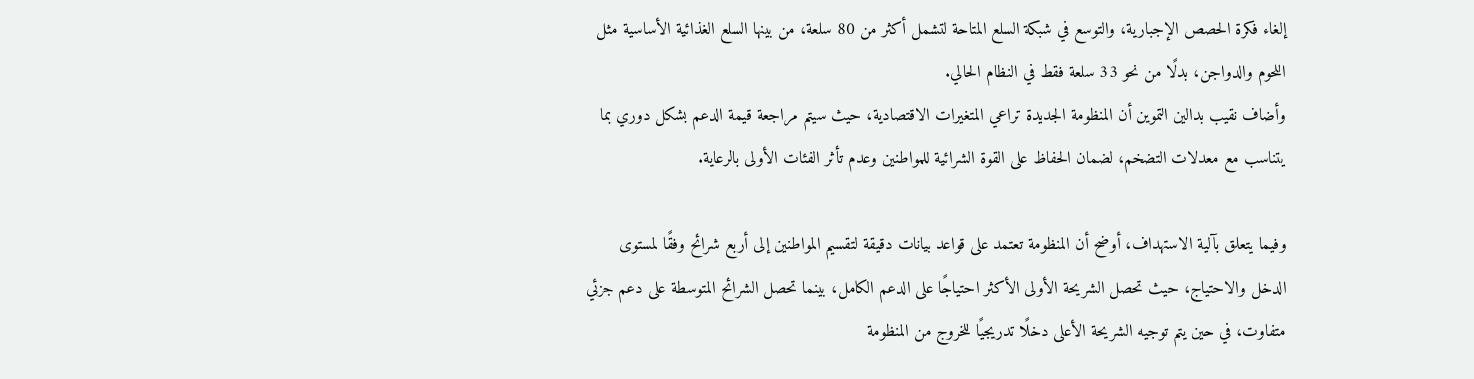إلغاء فكرة الحصص الإجبارية، والتوسع في شبكة السلع المتاحة لتشمل أكثر من 80 سلعة، من بينها السلع الغذائية الأساسية مثل اللحوم والدواجن، بدلًا من نحو 33 سلعة فقط في النظام الحالي.
وأضاف نقيب بدالين التموين أن المنظومة الجديدة تراعي المتغيرات الاقتصادية، حيث سيتم مراجعة قيمة الدعم بشكل دوري بما يتناسب مع معدلات التضخم، لضمان الحفاظ على القوة الشرائية للمواطنين وعدم تأثر الفئات الأولى بالرعاية.

وفيما يتعلق بآلية الاستهداف، أوضح أن المنظومة تعتمد على قواعد بيانات دقيقة لتقسيم المواطنين إلى أربع شرائح وفقًا لمستوى الدخل والاحتياج، حيث تحصل الشريحة الأولى الأكثر احتياجًا على الدعم الكامل، بينما تحصل الشرائح المتوسطة على دعم جزئي متفاوت، في حين يتم توجيه الشريحة الأعلى دخلًا تدريجيًا للخروج من المنظومة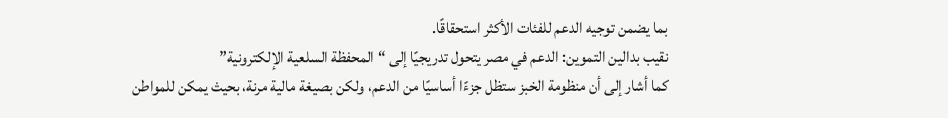بما يضمن توجيه الدعم للفئات الأكثر استحقاقًا.
نقيب بدالين التموين: الدعم في مصر يتحول تدريجيًا إلى “المحفظة السلعية الإلكترونية”
كما أشار إلى أن منظومة الخبز ستظل جزءًا أساسيًا من الدعم، ولكن بصيغة مالية مرنة، بحيث يمكن للمواطن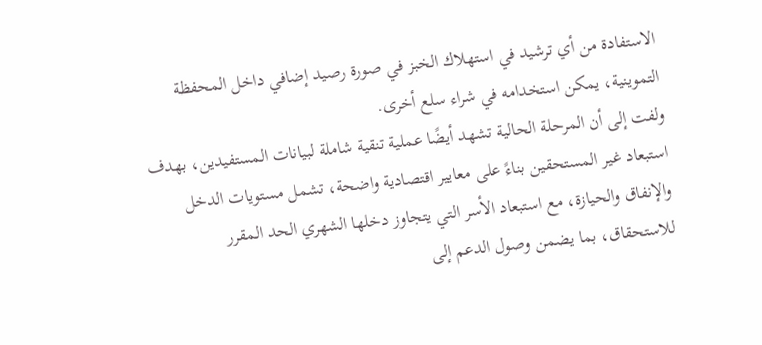الاستفادة من أي ترشيد في استهلاك الخبز في صورة رصيد إضافي داخل المحفظة التموينية، يمكن استخدامه في شراء سلع أخرى.
ولفت إلى أن المرحلة الحالية تشهد أيضًا عملية تنقية شاملة لبيانات المستفيدين، بهدف استبعاد غير المستحقين بناءً على معايير اقتصادية واضحة، تشمل مستويات الدخل والإنفاق والحيازة، مع استبعاد الأسر التي يتجاوز دخلها الشهري الحد المقرر للاستحقاق، بما يضمن وصول الدعم إلى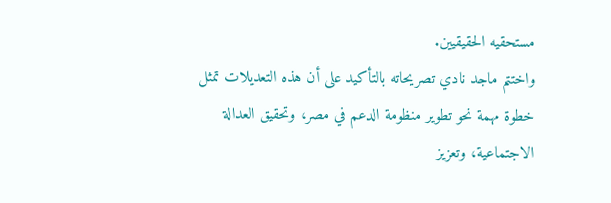مستحقيه الحقيقيين.
واختتم ماجد نادي تصريحاته بالتأكيد على أن هذه التعديلات تمثل خطوة مهمة نحو تطوير منظومة الدعم في مصر، وتحقيق العدالة الاجتماعية، وتعزيز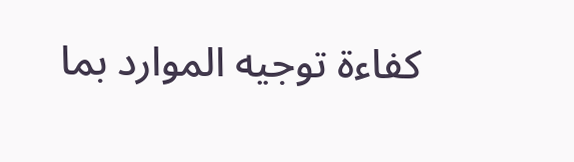كفاءة توجيه الموارد بما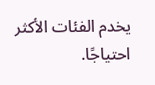يخدم الفئات الأكثر احتياجًا.